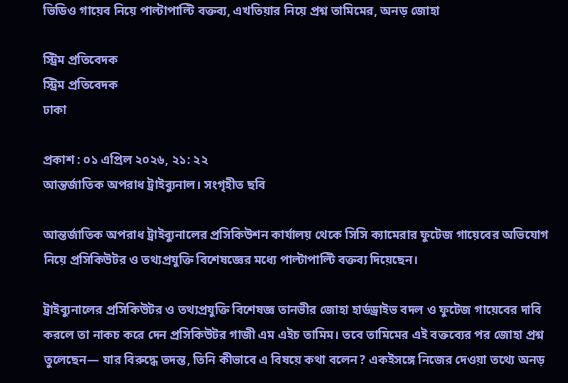ভিডিও গায়েব নিয়ে পাল্টাপাল্টি বক্তব্য, এখতিয়ার নিয়ে প্রশ্ন তামিমের, অনড় জোহা

স্ট্রিম প্রতিবেদক
স্ট্রিম প্রতিবেদক
ঢাকা

প্রকাশ : ০১ এপ্রিল ২০২৬, ২১: ২২
আন্তর্জাতিক অপরাধ ট্রাইব্যুনাল। সংগৃহীত ছবি

আন্তর্জাতিক অপরাধ ট্রাইব্যুনালের প্রসিকিউশন কার্যালয় থেকে সিসি ক্যামেরার ফুটেজ গায়েবের অভিযোগ নিয়ে প্রসিকিউটর ও তথ্যপ্রযুক্তি বিশেষজ্ঞের মধ্যে পাল্টাপাল্টি বক্তব্য দিয়েছেন।

ট্রাইব্যুনালের প্রসিকিউটর ও তথ্যপ্রযুক্তি বিশেষজ্ঞ তানভীর জোহা হার্ডড্রাইভ বদল ও ফুটেজ গায়েবের দাবি করলে তা নাকচ করে দেন প্রসিকিউটর গাজী এম এইচ তামিম। তবে তামিমের এই বক্তব্যের পর জোহা প্রশ্ন তুলেছেন— যার বিরুদ্ধে তদন্ত, তিনি কীভাবে এ বিষয়ে কথা বলেন? একইসঙ্গে নিজের দেওয়া তথ্যে অনড়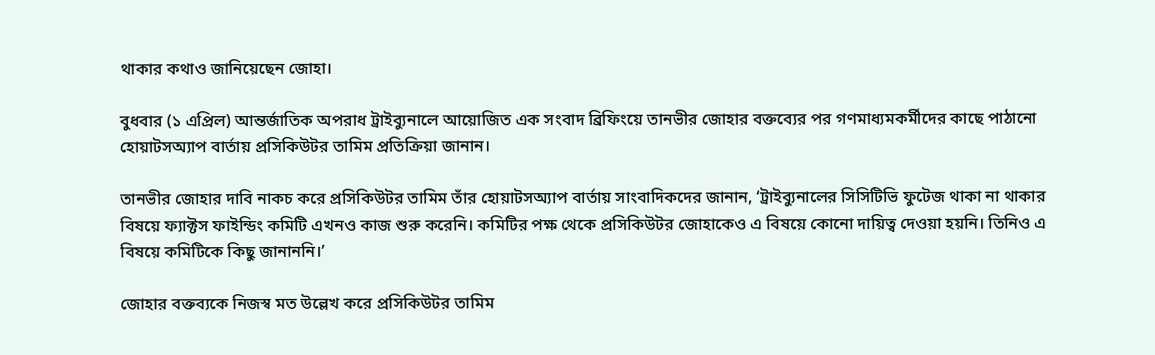থাকার কথাও জানিয়েছেন জোহা।

বুধবার (১ এপ্রিল) আন্তর্জাতিক অপরাধ ট্রাইব্যুনালে আয়োজিত এক সংবাদ ব্রিফিংয়ে তানভীর জোহার বক্তব্যের পর গণমাধ্যমকর্মীদের কাছে পাঠানো হোয়াটসঅ্যাপ বার্তায় প্রসিকিউটর তামিম প্রতিক্রিয়া জানান।

তানভীর জোহার দাবি নাকচ করে প্রসিকিউটর তামিম তাঁর হোয়াটসঅ্যাপ বার্তায় সাংবাদিকদের জানান, ‘ট্রাইব্যুনালের সিসিটিভি ফুটেজ থাকা না থাকার বিষয়ে ফ্যাক্টস ফাইন্ডিং কমিটি এখনও কাজ শুরু করেনি। কমিটির পক্ষ থেকে প্রসিকিউটর জোহাকেও এ বিষয়ে কোনো দায়িত্ব দেওয়া হয়নি। তিনিও এ বিষয়ে কমিটিকে কিছু জানাননি।’

জোহার বক্তব্যকে নিজস্ব মত উল্লেখ করে প্রসিকিউটর তামিম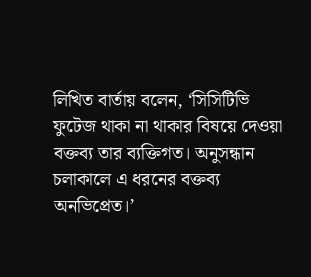লিখিত বার্তায় বলেন, ‘সিসিটিভি ফুটেজ থাকা না থাকার বিষয়ে দেওয়া বক্তব্য তার ব্যক্তিগত। অনুসন্ধান চলাকালে এ ধরনের বক্তব্য অনভিপ্রেত।’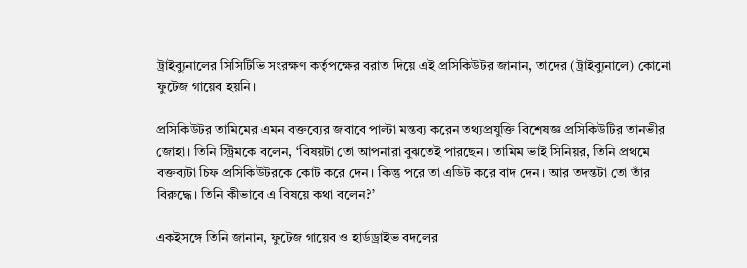ট্রাইব্যুনালের সিসিটিভি সংরক্ষণ কর্তৃপক্ষের বরাত দিয়ে এই প্রসিকিউটর জানান, তাদের (ট্রাইব্যুনালে) কোনো ফুটেজ গায়েব হয়নি।

প্রসিকিউটর তামিমের এমন বক্তব্যের জবাবে পাল্টা মন্তব্য করেন তথ্যপ্রযুক্তি বিশেষজ্ঞ প্রসিকিউটির তানভীর জোহা। তিনি স্ট্রিমকে বলেন, ‘বিষয়টা তো আপনারা বুঝতেই পারছেন। তামিম ভাই সিনিয়র, তিনি প্রথমে বক্তব্যটা চিফ প্রসিকিউটরকে কোট করে দেন। কিন্তু পরে তা এডিট করে বাদ দেন। আর তদন্তটা তো তাঁর বিরুদ্ধে। তিনি কীভাবে এ বিষয়ে কথা বলেন?’

একইসঙ্গে তিনি জানান, ফুটেজ গায়েব ও হার্ডড্রাইভ বদলের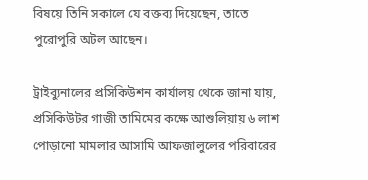বিষয়ে তিনি সকালে যে বক্তব্য দিয়েছেন, তাতে পুরোপুরি অটল আছেন।

ট্রাইব্যুনালের প্রসিকিউশন কার্যালয় থেকে জানা যায়, প্রসিকিউটর গাজী তামিমের কক্ষে আশুলিয়ায় ৬ লাশ পোড়ানো মামলার আসামি আফজালুলের পরিবারের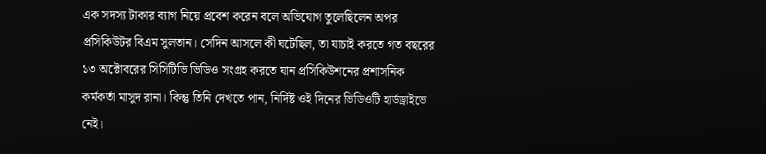এক সদস্য টাকার ব্যাগ নিয়ে প্রবেশ করেন বলে অভিযোগ তুলেছিলেন অপর প্রসিকিউটর বিএম সুলতান। সেদিন আসলে কী ঘটেছিল, তা যাচাই করতে গত বছরের ১৩ অক্টোবরের সিসিটিভি ভিডিও সংগ্রহ করতে যান প্রসিকিউশনের প্রশাসনিক কর্মকর্তা মাসুদ রানা। কিন্তু তিনি দেখতে পান, নির্দিষ্ট ওই দিনের ভিডিওটি হার্ডড্রাইভে নেই।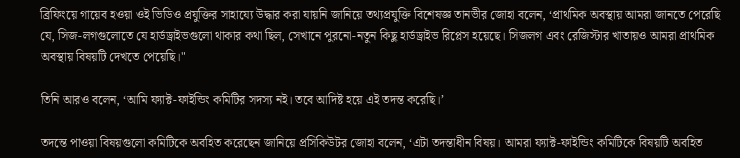ব্রিফিংয়ে গায়েব হওয়া ওই ভিডিও প্রযুক্তির সাহায্যে উদ্ধার করা যায়নি জানিয়ে তথ্যপ্রযুক্তি বিশেষজ্ঞ তানভীর জোহা বলেন, ‘প্রাথমিক অবস্থায় আমরা জানতে পেরেছি যে, সিজ-লগগুলোতে যে হার্ডড্রাইভগুলো থাকার কথা ছিল, সেখানে পুরনো-নতুন কিছু হার্ডড্রাইভ রিপ্লেস হয়েছে। সিজলগ এবং রেজিস্টার খাতায়ও আমরা প্রাথমিক অবস্থায় বিষয়টি দেখতে পেয়েছি।"

তিনি আরও বলেন, ‘আমি ফ্যাক্ট-ফাইন্ডিং কমিটির সদস্য নই। তবে আদিষ্ট হয়ে এই তদন্ত করেছি।’

তদন্তে পাওয়া বিষয়গুলো কমিটিকে অবহিত করেছেন জানিয়ে প্রসিকিউটর জোহা বলেন, ‘এটা তদন্তাধীন বিষয়। আমরা ফ্যাক্ট-ফাইন্ডিং কমিটিকে বিষয়টি অবহিত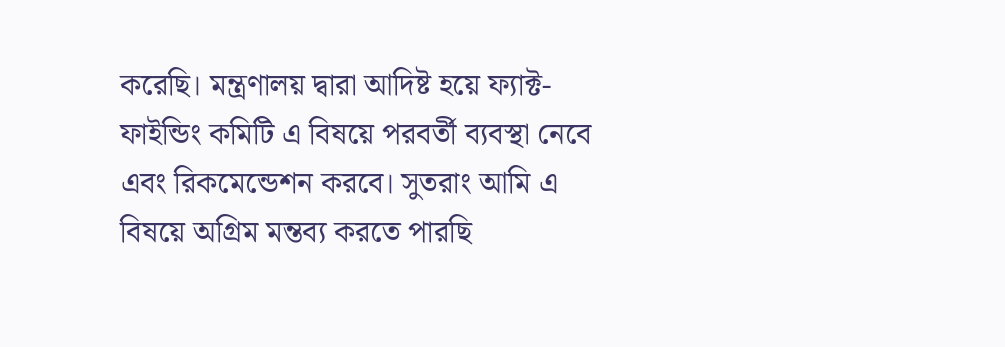করেছি। মন্ত্রণালয় দ্বারা আদিষ্ট হয়ে ফ্যাক্ট-ফাইন্ডিং কমিটি এ বিষয়ে পরবর্তী ব্যবস্থা নেবে এবং রিকমেন্ডেশন করবে। সুতরাং আমি এ বিষয়ে অগ্রিম মন্তব্য করতে পারছি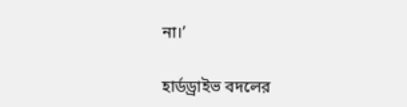না।’

হার্ডড্রাইভ বদলের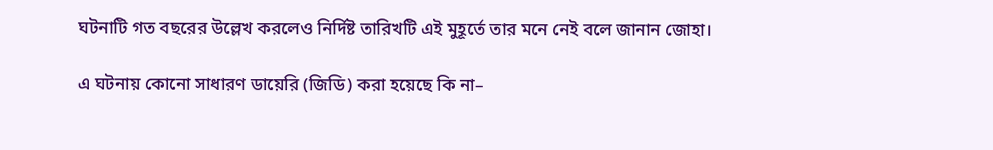ঘটনাটি গত বছরের উল্লেখ করলেও নির্দিষ্ট তারিখটি এই মুহূর্তে তার মনে নেই বলে জানান জোহা।

এ ঘটনায় কোনো সাধারণ ডায়েরি (জিডি) করা হয়েছে কি না–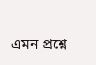এমন প্রশ্নে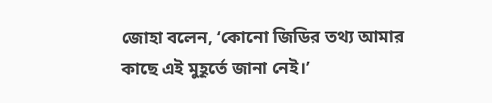জোহা বলেন, ‘কোনো জিডির তথ্য আমার কাছে এই মুহূর্তে জানা নেই।’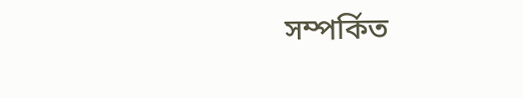সম্পর্কিত